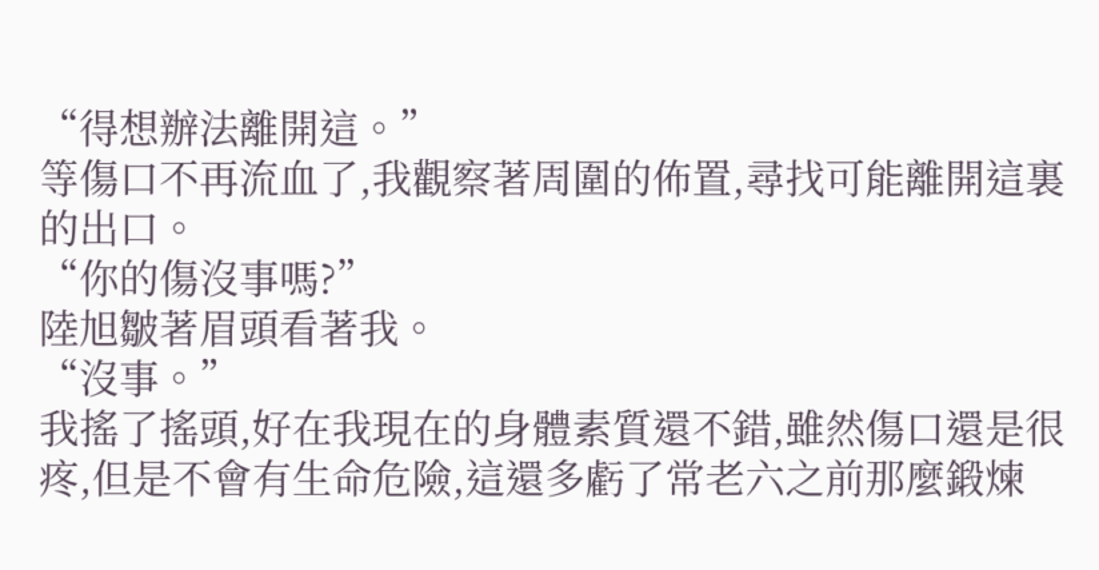“得想辦法離開這。”
等傷口不再流血了,我觀察著周圍的佈置,尋找可能離開這裏的出口。
“你的傷沒事嗎?”
陸旭皺著眉頭看著我。
“沒事。”
我搖了搖頭,好在我現在的身體素質還不錯,雖然傷口還是很疼,但是不會有生命危險,這還多虧了常老六之前那麼鍛煉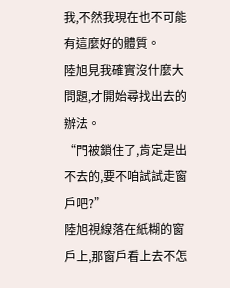我,不然我現在也不可能有這麼好的體質。
陸旭見我確實沒什麼大問題,才開始尋找出去的辦法。
“門被鎖住了,肯定是出不去的,要不咱試試走窗戶吧?”
陸旭視線落在紙糊的窗戶上,那窗戶看上去不怎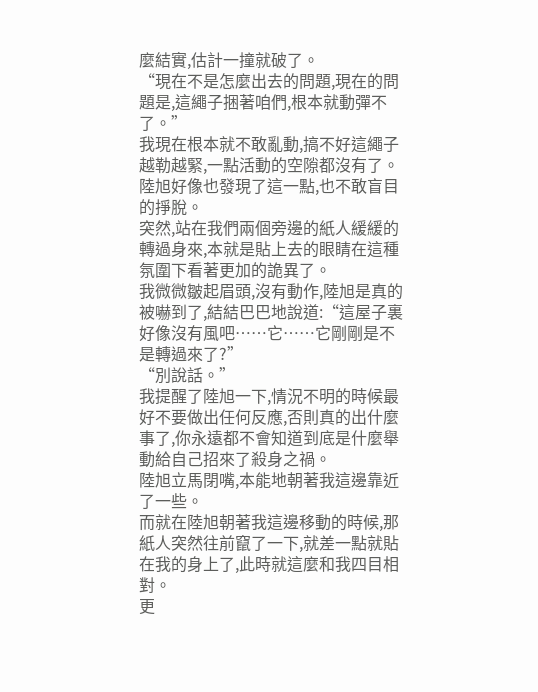麼結實,估計一撞就破了。
“現在不是怎麼出去的問題,現在的問題是,這繩子捆著咱們,根本就動彈不了。”
我現在根本就不敢亂動,搞不好這繩子越勒越緊,一點活動的空隙都沒有了。
陸旭好像也發現了這一點,也不敢盲目的掙脫。
突然,站在我們兩個旁邊的紙人緩緩的轉過身來,本就是貼上去的眼睛在這種氛圍下看著更加的詭異了。
我微微皺起眉頭,沒有動作,陸旭是真的被嚇到了,結結巴巴地說道:“這屋子裏好像沒有風吧……它……它剛剛是不是轉過來了?”
“別說話。”
我提醒了陸旭一下,情況不明的時候最好不要做出任何反應,否則真的出什麼事了,你永遠都不會知道到底是什麼舉動給自己招來了殺身之禍。
陸旭立馬閉嘴,本能地朝著我這邊靠近了一些。
而就在陸旭朝著我這邊移動的時候,那紙人突然往前竄了一下,就差一點就貼在我的身上了,此時就這麼和我四目相對。
更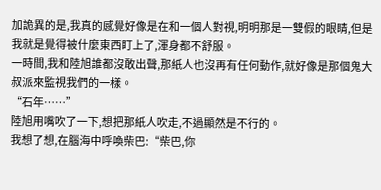加詭異的是,我真的感覺好像是在和一個人對視,明明那是一雙假的眼睛,但是我就是覺得被什麼東西盯上了,渾身都不舒服。
一時間,我和陸旭誰都沒敢出聲,那紙人也沒再有任何動作,就好像是那個鬼大叔派來監視我們的一樣。
“石年……”
陸旭用嘴吹了一下,想把那紙人吹走,不過顯然是不行的。
我想了想,在腦海中呼喚柴巴:“柴巴,你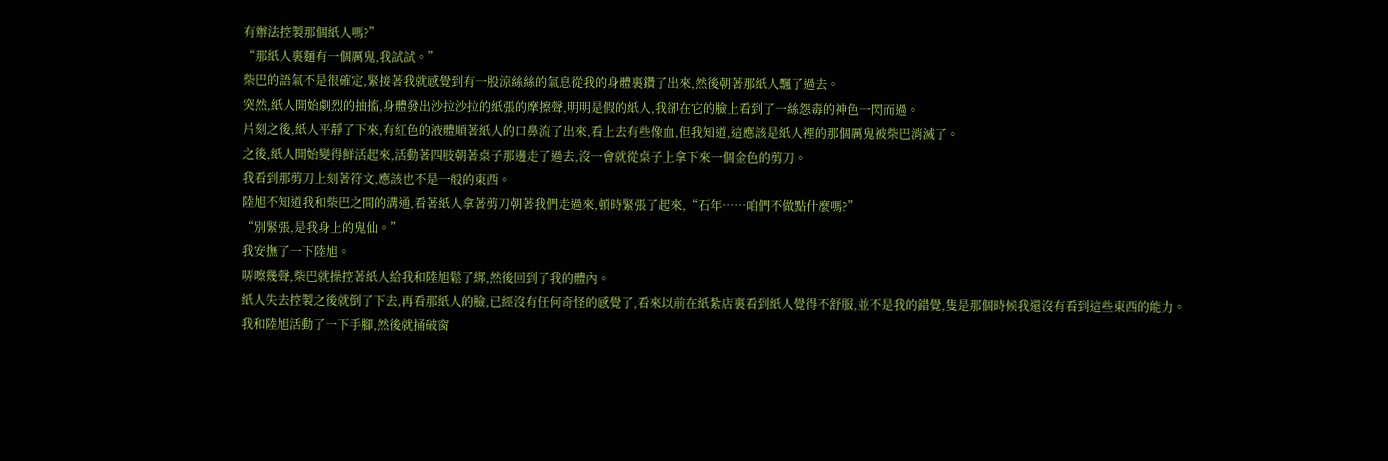有辦法控製那個紙人嗎?”
“那紙人裏麵有一個厲鬼,我試試。”
柴巴的語氣不是很確定,緊接著我就感覺到有一股涼絲絲的氣息從我的身體裏鑽了出來,然後朝著那紙人飄了過去。
突然,紙人開始劇烈的抽搐,身體發出沙拉沙拉的紙張的摩擦聲,明明是假的紙人,我卻在它的臉上看到了一絲怨毒的神色一閃而過。
片刻之後,紙人平靜了下來,有紅色的液體順著紙人的口鼻流了出來,看上去有些像血,但我知道,這應該是紙人裡的那個厲鬼被柴巴消滅了。
之後,紙人開始變得鮮活起來,活動著四肢朝著桌子那邊走了過去,沒一會就從桌子上拿下來一個金色的剪刀。
我看到那剪刀上刻著符文,應該也不是一般的東西。
陸旭不知道我和柴巴之間的溝通,看著紙人拿著剪刀朝著我們走過來,頓時緊張了起來,“石年……咱們不做點什麼嗎?”
“別緊張,是我身上的鬼仙。”
我安撫了一下陸旭。
哢嚓幾聲,柴巴就操控著紙人給我和陸旭鬆了綁,然後回到了我的體內。
紙人失去控製之後就倒了下去,再看那紙人的臉,已經沒有任何奇怪的感覺了,看來以前在紙紮店裏看到紙人覺得不舒服,並不是我的錯覺,隻是那個時候我還沒有看到這些東西的能力。
我和陸旭活動了一下手腳,然後就捅破窗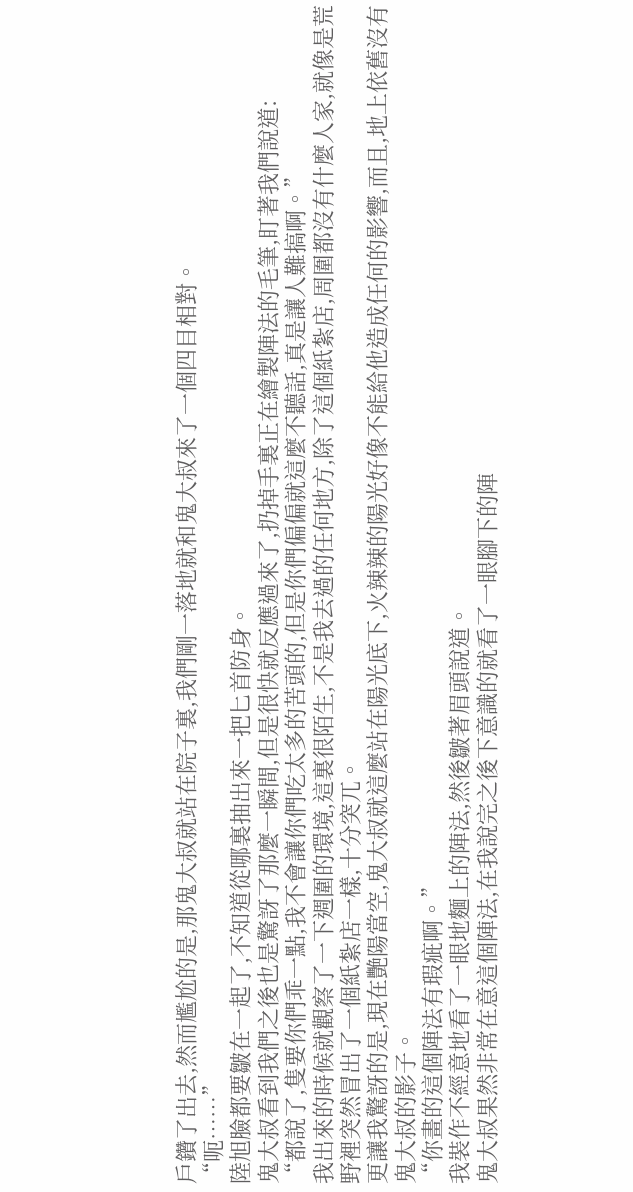戶鑽了出去,然而尷尬的是,那鬼大叔就站在院子裏,我們剛一落地就和鬼大叔來了一個四目相對。
“呃……”
陸旭臉都要皺在一起了,不知道從哪裏抽出來一把匕首防身。
鬼大叔看到我們之後也是驚訝了那麼一瞬間,但是很快就反應過來了,扔掉手裏正在繪製陣法的毛筆,盯著我們說道:
“都說了,隻要你們乖一點,我不會讓你們吃太多的苦頭的,但是你們偏偏就這麼不聽話,真是讓人難搞啊。”
我出來的時候就觀察了一下週圍的環境,這裏很陌生,不是我去過的任何地方,除了這個紙紮店,周圍都沒有什麼人家,就像是荒野裡突然冒出了一個紙紮店一樣,十分突兀。
更讓我驚訝的是,現在艷陽當空,鬼大叔就這麼站在陽光底下,火辣辣的陽光好像不能給他造成任何的影響,而且,地上依舊沒有鬼大叔的影子。
“你畫的這個陣法有瑕疵啊。”
我裝作不經意地看了一眼地麵上的陣法,然後皺著眉頭說道。
鬼大叔果然非常在意這個陣法,在我說完之後下意識的就看了一眼腳下的陣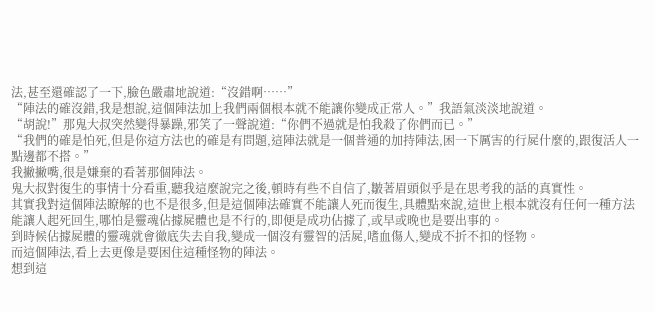法,甚至還確認了一下,臉色嚴肅地說道:“沒錯啊……”
“陣法的確沒錯,我是想說,這個陣法加上我們兩個根本就不能讓你變成正常人。”我語氣淡淡地說道。
“胡說!”那鬼大叔突然變得暴躁,邪笑了一聲說道:“你們不過就是怕我殺了你們而已。”
“我們的確是怕死,但是你這方法也的確是有問題,這陣法就是一個普通的加持陣法,困一下厲害的行屍什麼的,跟復活人一點邊都不搭。”
我撇撇嘴,很是嫌棄的看著那個陣法。
鬼大叔對復生的事情十分看重,聽我這麼說完之後,頓時有些不自信了,皺著眉頭似乎是在思考我的話的真實性。
其實我對這個陣法瞭解的也不是很多,但是這個陣法確實不能讓人死而復生,具體點來說,這世上根本就沒有任何一種方法能讓人起死回生,哪怕是靈魂佔據屍體也是不行的,即便是成功佔據了,或早或晚也是要出事的。
到時候佔據屍體的靈魂就會徹底失去自我,變成一個沒有靈智的活屍,嗜血傷人,變成不折不扣的怪物。
而這個陣法,看上去更像是要困住這種怪物的陣法。
想到這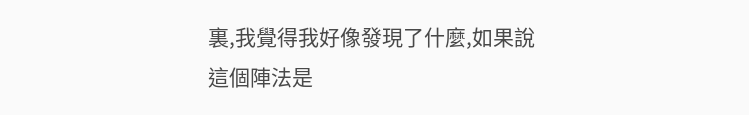裏,我覺得我好像發現了什麼,如果說這個陣法是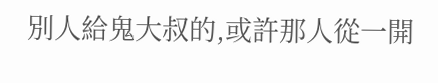別人給鬼大叔的,或許那人從一開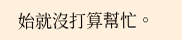始就沒打算幫忙。